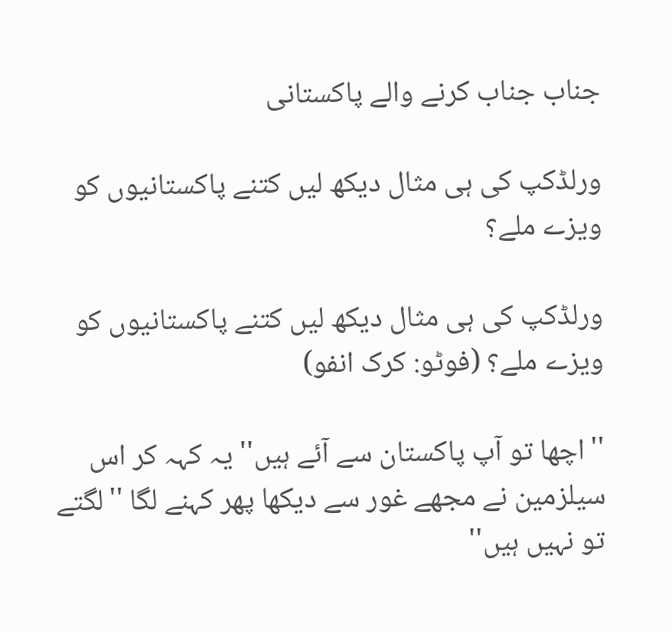جناب جناب کرنے والے پاکستانی

ورلڈکپ کی ہی مثال دیکھ لیں کتنے پاکستانیوں کو ویزے ملے؟

ورلڈکپ کی ہی مثال دیکھ لیں کتنے پاکستانیوں کو ویزے ملے؟ (فوٹو: کرک انفو)

''اچھا تو آپ پاکستان سے آئے ہیں'' یہ کہہ کر اس سیلزمین نے مجھے غور سے دیکھا پھر کہنے لگا ''لگتے تو نہیں ہیں''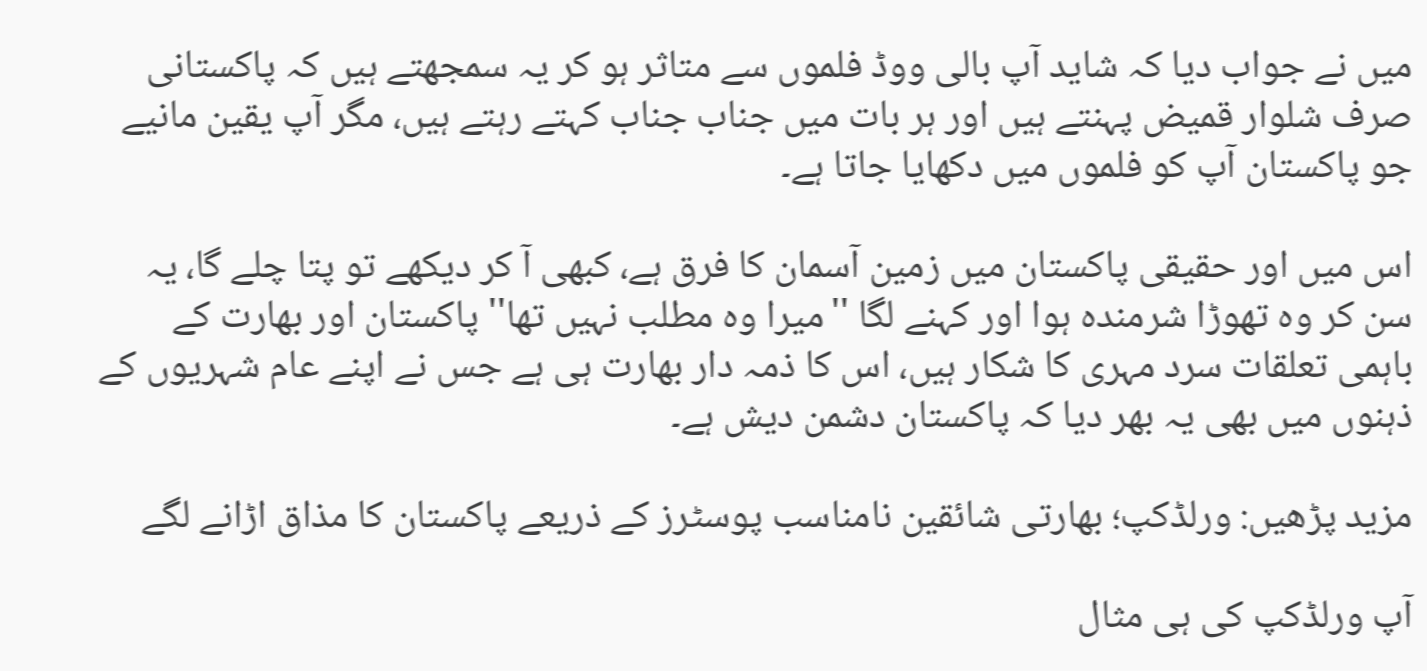میں نے جواب دیا کہ شاید آپ بالی ووڈ فلموں سے متاثر ہو کر یہ سمجھتے ہیں کہ پاکستانی صرف شلوار قمیض پہنتے ہیں اور ہر بات میں جناب جناب کہتے رہتے ہیں، مگر آپ یقین مانیے جو پاکستان آپ کو فلموں میں دکھایا جاتا ہے۔

اس میں اور حقیقی پاکستان میں زمین آسمان کا فرق ہے، کبھی آ کر دیکھے تو پتا چلے گا، یہ سن کر وہ تھوڑا شرمندہ ہوا اور کہنے لگا ''میرا وہ مطلب نہیں تھا'' پاکستان اور بھارت کے باہمی تعلقات سرد مہری کا شکار ہیں، اس کا ذمہ دار بھارت ہی ہے جس نے اپنے عام شہریوں کے ذہنوں میں بھی یہ بھر دیا کہ پاکستان دشمن دیش ہے۔

مزید پڑھیں: ورلڈکپ؛ بھارتی شائقین نامناسب پوسٹرز کے ذریعے پاکستان کا مذاق اڑانے لگے

آپ ورلڈکپ کی ہی مثال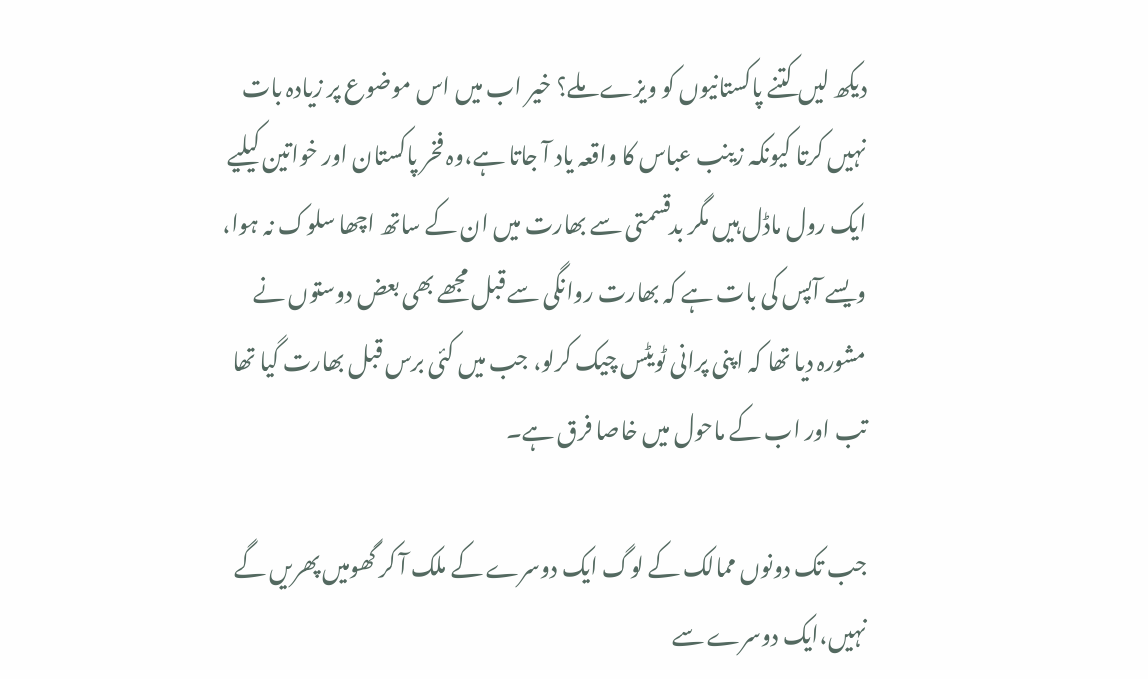دیکھ لیں کتنے پاکستانیوں کو ویزے ملے؟ خیر اب میں اس موضوع پر زیادہ بات نہیں کرتا کیونکہ زینب عباس کا واقعہ یاد آ جاتا ہے،وہ فخر پاکستان اور خواتین کیلیے ایک رول ماڈل ہیں مگر بدقسمتی سے بھارت میں ان کے ساتھ اچھا سلوک نہ ہوا، ویسے آپس کی بات ہے کہ بھارت روانگی سے قبل مجھے بھی بعض دوستوں نے مشورہ دیا تھا کہ اپنی پرانی ٹویٹس چیک کرلو، جب میں کئی برس قبل بھارت گیا تھا تب اور اب کے ماحول میں خاصا فرق ہے۔

جب تک دونوں ممالک کے لوگ ایک دوسرے کے ملک آ کر گھومیں پھریں گے نہیں،ایک دوسرے سے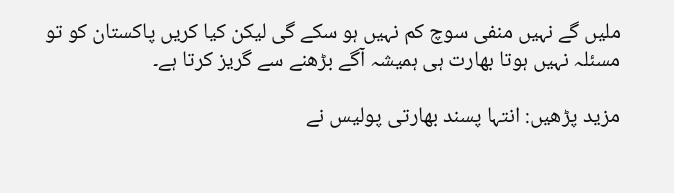ملیں گے نہیں منفی سوچ کم نہیں ہو سکے گی لیکن کیا کریں پاکستان کو تو مسئلہ نہیں ہوتا بھارت ہی ہمیشہ آگے بڑھنے سے گریز کرتا ہے۔

مزید پڑھیں: انتہا پسند بھارتی پولیس نے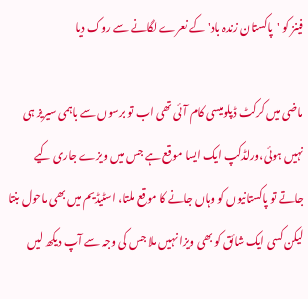فینز کو 'پاکستان زندہ باد' کے نعرے لگانے سے روک دیا

ماضی میں کرکٹ ڈپلومیسی کام آئی تھی اب تو برسوں سے باہمی سیریز ہی نہیں ہوئی،ورلڈکپ ایک ایسا موقع ہے جس میں ویزے جاری کیے جاتے تو پاکستانیوں کو وہاں جانے کا موقع ملتا، اسٹیڈیم میں بھی ماحول بنتا لیکن کسی ایک شائق کو بھی ویزا نہیں ملا جس کی وجہ سے آپ دیکھ لیں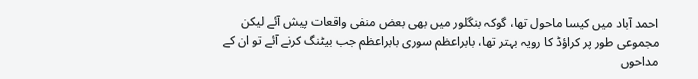احمد آباد میں کیسا ماحول تھا، گوکہ بنگلور میں بھی بعض منفی واقعات پیش آئے لیکن مجموعی طور پر کراؤڈ کا رویہ بہتر تھا، بابراعظم سوری بابراعظم جب بیٹنگ کرنے آئے تو ان کے مداحوں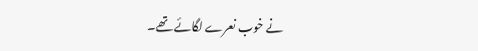نے خوب نعرے لگائے تھے۔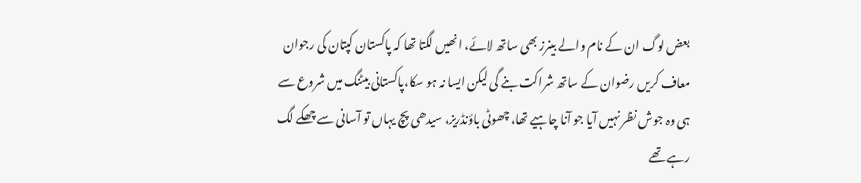بعض لوگ ان کے نام والے بینرز بھی ساتھ لائے، انھیں لگتا تھا کہ پاکستان کپتان کی رجوان معاف کریں رضوان کے ساتھ شراکت بنے گی لیکن ایسا نہ ہو سکا،پاکستانی بیٹنگ میں شروع سے ہی وہ جوش نظر نہیں آیا جو آنا چاہیے تھا، چھوٹی باؤنڈریز، سیدھی پچ یہاں تو آسانی سے چھکے لگ رہے تھے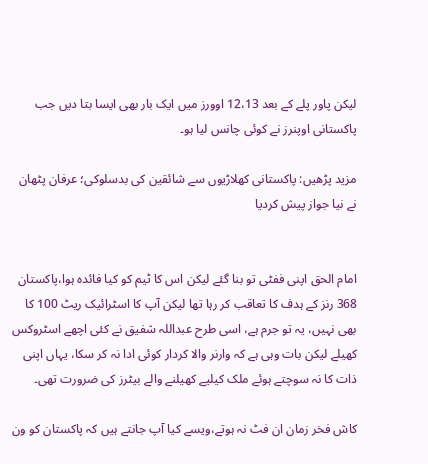لیکن پاور پلے کے بعد 12،13 اوورز میں ایک بار بھی ایسا بتا دیں جب پاکستانی اوپنرز نے کوئی چانس لیا ہو۔

مزید پڑھیں: پاکستانی کھلاڑیوں سے شائقین کی بدسلوکی؛ عرفان پٹھان نے نیا جواز پیش کردیا


امام الحق اپنی ففٹی تو بنا گئے لیکن اس کا ٹیم کو کیا فائدہ ہوا،پاکستان 368 رنز کے ہدف کا تعاقب کر رہا تھا لیکن آپ کا اسٹرائیک ریٹ 100 کا بھی نہیں، یہ تو جرم ہے، اسی طرح عبداللہ شفیق نے کئی اچھے اسٹروکس کھیلے لیکن بات وہی ہے کہ وارنر والا کردار کوئی ادا نہ کر سکا، یہاں اپنی ذات کا نہ سوچتے ہوئے ملک کیلیے کھیلنے والے بیٹرز کی ضرورت تھی۔

کاش فخر زمان ان فٹ نہ ہوتے،ویسے کیا آپ جانتے ہیں کہ پاکستان کو ون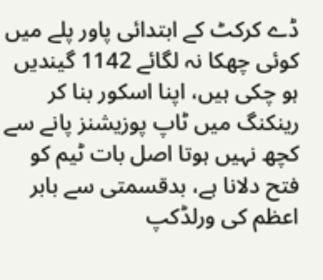ڈے کرکٹ کے ابتدائی پاور پلے میں کوئی چھکا نہ لگائے 1142 گیندیں ہو چکی ہیں، اپنا اسکور بنا کر رینکنگ میں ٹاپ پوزیشنز پانے سے کچھ نہیں ہوتا اصل بات ٹیم کو فتح دلانا ہے، بدقسمتی سے بابر اعظم کی ورلڈکپ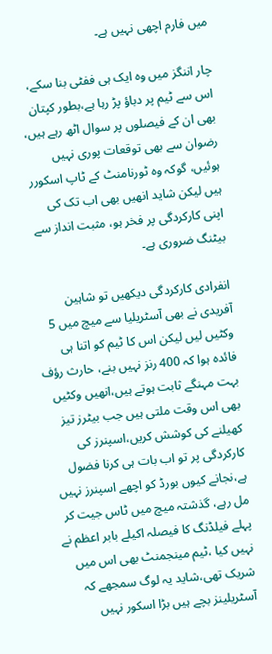میں فارم اچھی نہیں ہے۔

چار اننگز میں وہ ایک ہی ففٹی بنا سکے، اس سے ٹیم پر دباؤ پڑ رہا ہے،بطور کپتان بھی ان کے فیصلوں پر سوال اٹھ رہے ہیں، رضوان سے بھی توقعات پوری نہیں ہوئیں، گوکہ وہ ٹورنامنٹ کے ٹاپ اسکورر ہیں لیکن شاید انھیں بھی اب تک کی اپنی کارکردگی پر فخر ہو، مثبت انداز سے بیٹنگ ضروری ہے۔

انفرادی کارکردگی دیکھیں تو شاہین آفریدی نے بھی آسٹریلیا سے میچ میں 5 وکٹیں لیں لیکن اس کا ٹیم کو اتنا ہی فائدہ ہوا کہ 400 رنز نہیں بنے، حارث رؤف بہت مہنگے ثابت ہوتے ہیں،انھیں وکٹیں بھی اس وقت ملتی ہیں جب بیٹرز تیز کھیلنے کی کوشش کریں،اسپنرز کی کارکردگی پر تو اب بات ہی کرنا فضول ہے،نجانے کیوں بورڈ کو اچھے اسپنرز نہیں مل رہے، گذشتہ میچ میں ٹاس جیت کر پہلے فیلڈنگ کا فیصلہ اکیلے بابر اعظم نے نہیں کیا ،ٹیم مینجمنٹ بھی اس میں شریک تھی،شاید یہ لوگ سمجھے کہ آسٹریلینز بچے ہیں بڑا اسکور نہیں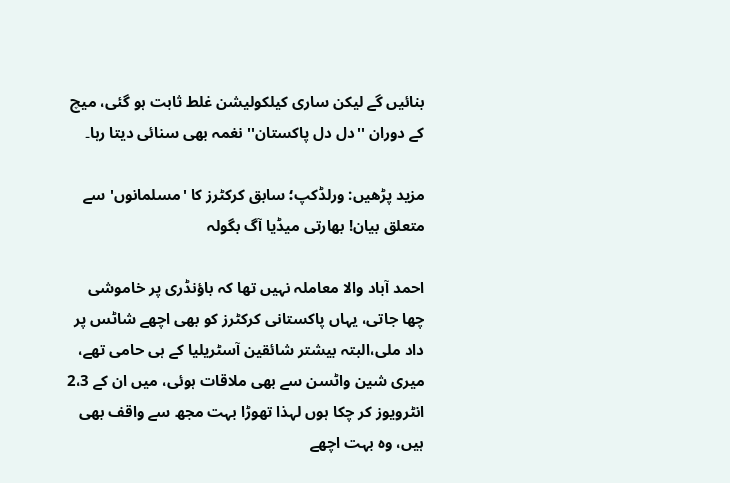بنائیں گے لیکن ساری کیلکولیشن غلط ثابت ہو گئی، میچ کے دوران ''دل دل پاکستان'' نغمہ بھی سنائی دیتا رہا۔

مزید پڑھیں: ورلڈکپ؛ سابق کرکٹرز کا 'مسلمانوں' سے متعلق بیان! بھارتی میڈیا آگ بگولہ

احمد آباد والا معاملہ نہیں تھا کہ باؤنڈری پر خاموشی چھا جاتی، یہاں پاکستانی کرکٹرز کو بھی اچھے شاٹس پر داد ملی،البتہ بیشتر شائقین آسٹریلیا کے ہی حامی تھے، میری شین واٹسن سے بھی ملاقات ہوئی، میں ان کے 2،3 انٹرویوز کر چکا ہوں لہذا تھوڑا بہت مجھ سے واقف بھی ہیں، وہ بہت اچھے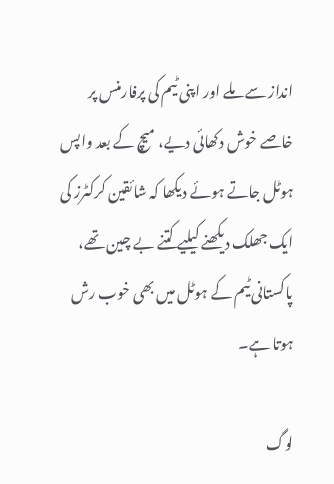انداز سے ملے اور اپنی ٹیم کی پرفارمنس پر خاصے خوش دکھائی دیے، میچ کے بعد واپس ہوٹل جاتے ہوئے دیکھا کہ شائقین کرکٹرز کی ایک جھلک دیکھنے کیلیے کتنے بے چین تھے، پاکستانی ٹیم کے ہوٹل میں بھی خوب رش ہوتا ہے۔

لوگ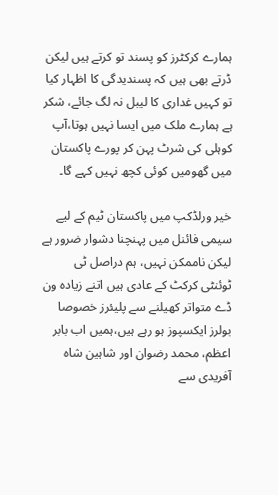ہمارے کرکٹرز کو پسند تو کرتے ہیں لیکن ڈرتے بھی ہیں کہ پسندیدگی کا اظہار کیا تو کہیں غداری کا لیبل نہ لگ جائے، شکر ہے ہمارے ملک میں ایسا نہیں ہوتا،آپ کوہلی کی شرٹ پہن کر پورے پاکستان میں گھومیں کوئی کچھ نہیں کہے گا۔

خیر ورلڈکپ میں پاکستان ٹیم کے لیے سیمی فائنل میں پہنچنا دشوار ضرور ہے لیکن ناممکن نہیں، ہم دراصل ٹی ٹوئنٹی کرکٹ کے عادی ہیں اتنے زیادہ ون ڈے متواتر کھیلنے سے پلیئرز خصوصا بولرز ایکسپوز ہو رہے ہیں،ہمیں اب بابر اعظم، محمد رضوان اور شاہین شاہ آفریدی سے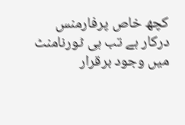کچھ خاص پرفارمنس درکار ہے تب ہی ٹورنامنٹ میں وجود برقرار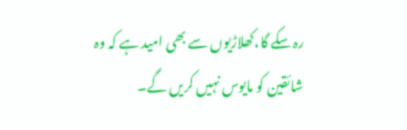رہ سکے گا،کھلاڑیوں سے بھی امید ہے کہ وہ شائقین کو مایوس نہیں کریں گے۔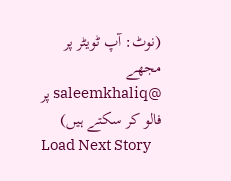(نوٹ: آپ ٹویٹر پر مجھے @saleemkhaliq پر فالو کر سکتے ہیں)
Load Next Story